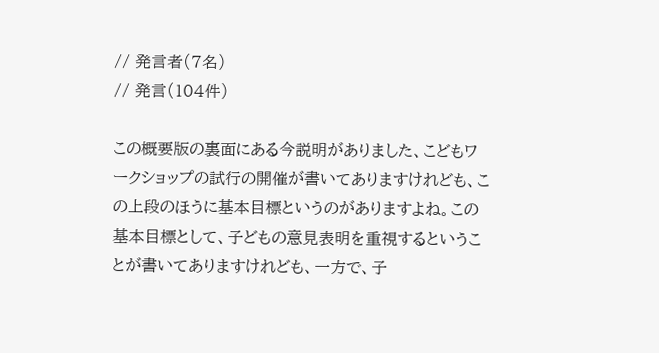// 発言者(7名)
// 発言(104件)

この概要版の裏面にある今説明がありました、こどもワークショップの試行の開催が書いてありますけれども、この上段のほうに基本目標というのがありますよね。この基本目標として、子どもの意見表明を重視するということが書いてありますけれども、一方で、子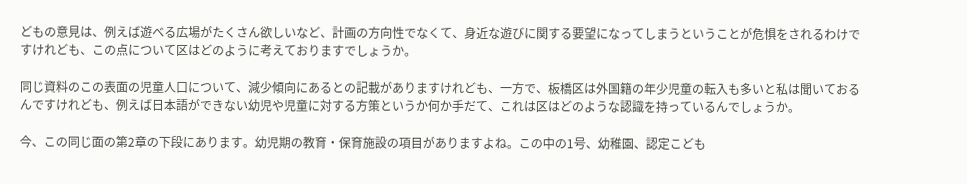どもの意見は、例えば遊べる広場がたくさん欲しいなど、計画の方向性でなくて、身近な遊びに関する要望になってしまうということが危惧をされるわけですけれども、この点について区はどのように考えておりますでしょうか。

同じ資料のこの表面の児童人口について、減少傾向にあるとの記載がありますけれども、一方で、板橋区は外国籍の年少児童の転入も多いと私は聞いておるんですけれども、例えば日本語ができない幼児や児童に対する方策というか何か手だて、これは区はどのような認識を持っているんでしょうか。

今、この同じ面の第2章の下段にあります。幼児期の教育・保育施設の項目がありますよね。この中の1号、幼稚園、認定こども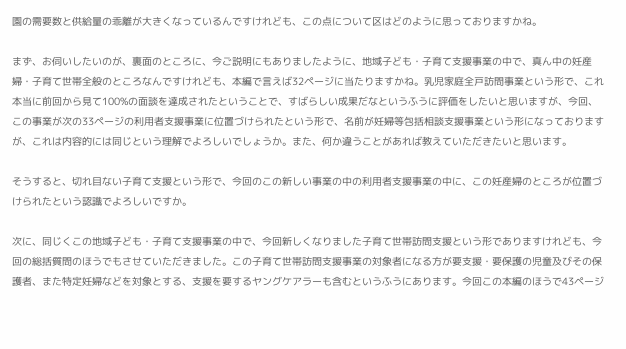園の需要数と供給量の乖離が大きくなっているんですけれども、この点について区はどのように思っておりますかね。

まず、お伺いしたいのが、裏面のところに、今ご説明にもありましたように、地域子ども・子育て支援事業の中で、真ん中の妊産婦・子育て世帯全般のところなんですけれども、本編で言えば32ページに当たりますかね。乳児家庭全戸訪問事業という形で、これ本当に前回から見て100%の面談を達成されたということで、すばらしい成果だなというふうに評価をしたいと思いますが、今回、この事業が次の33ページの利用者支援事業に位置づけられたという形で、名前が妊婦等包括相談支援事業という形になっておりますが、これは内容的には同じという理解でよろしいでしょうか。また、何か違うことがあれば教えていただきたいと思います。

そうすると、切れ目ない子育て支援という形で、今回のこの新しい事業の中の利用者支援事業の中に、この妊産婦のところが位置づけられたという認識でよろしいですか。

次に、同じくこの地域子ども・子育て支援事業の中で、今回新しくなりました子育て世帯訪問支援という形でありますけれども、今回の総括質問のほうでもさせていただきました。この子育て世帯訪問支援事業の対象者になる方が要支援・要保護の児童及びその保護者、また特定妊婦などを対象とする、支援を要するヤングケアラーも含むというふうにあります。今回この本編のほうで43ページ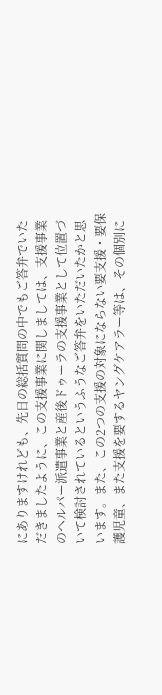にありますけれども、先日の総括質問の中でもご答弁でいただきましたように、この支援事業に関しましては、支援事業のヘルパー派遣事業と産後ドゥーラの支援事業として位置づいて検討されているというふうなご答弁をいただいたかと思います。また、この2つの支援の対象にならない要支援・要保護児童、また支援を要するヤングケアラー等は、その個別に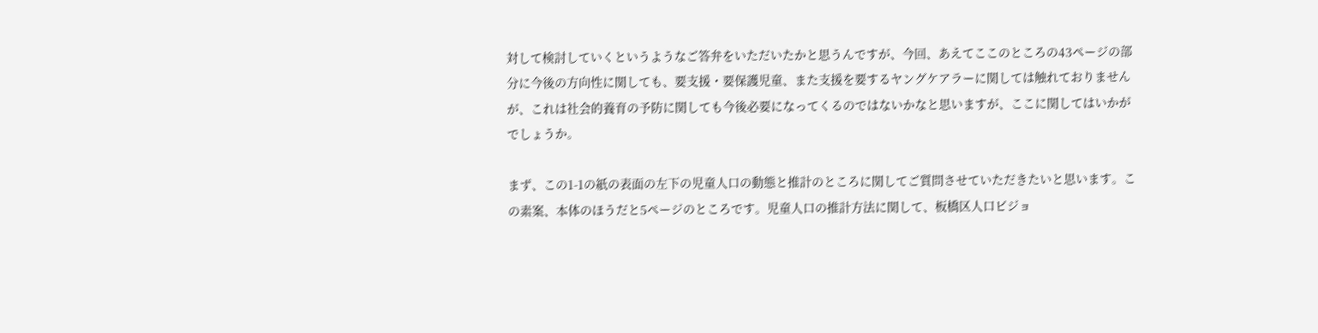対して検討していくというようなご答弁をいただいたかと思うんですが、今回、あえてここのところの43ページの部分に今後の方向性に関しても、要支援・要保護児童、また支援を要するヤングケアラーに関しては触れておりませんが、これは社会的養育の予防に関しても今後必要になってくるのではないかなと思いますが、ここに関してはいかがでしょうか。

まず、この1-1の紙の表面の左下の児童人口の動態と推計のところに関してご質問させていただきたいと思います。この素案、本体のほうだと5ページのところです。児童人口の推計方法に関して、板橋区人口ビジョ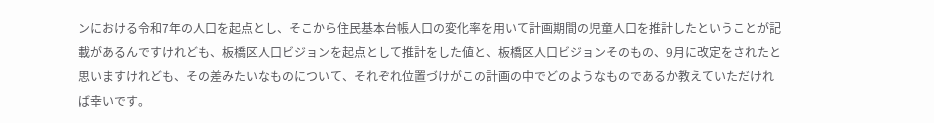ンにおける令和7年の人口を起点とし、そこから住民基本台帳人口の変化率を用いて計画期間の児童人口を推計したということが記載があるんですけれども、板橋区人口ビジョンを起点として推計をした値と、板橋区人口ビジョンそのもの、9月に改定をされたと思いますけれども、その差みたいなものについて、それぞれ位置づけがこの計画の中でどのようなものであるか教えていただければ幸いです。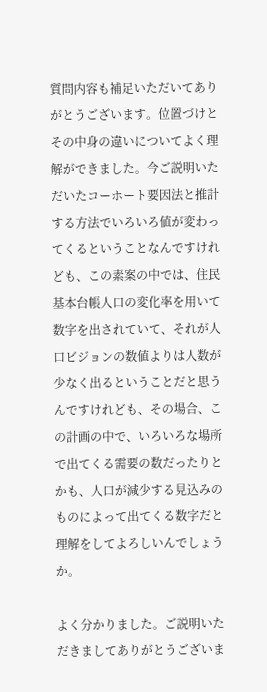質問内容も補足いただいてありがとうございます。位置づけとその中身の違いについてよく理解ができました。今ご説明いただいたコーホート要因法と推計する方法でいろいろ値が変わってくるということなんですけれども、この素案の中では、住民基本台帳人口の変化率を用いて数字を出されていて、それが人口ビジョンの数値よりは人数が少なく出るということだと思うんですけれども、その場合、この計画の中で、いろいろな場所で出てくる需要の数だったりとかも、人口が減少する見込みのものによって出てくる数字だと理解をしてよろしいんでしょうか。

よく分かりました。ご説明いただきましてありがとうございま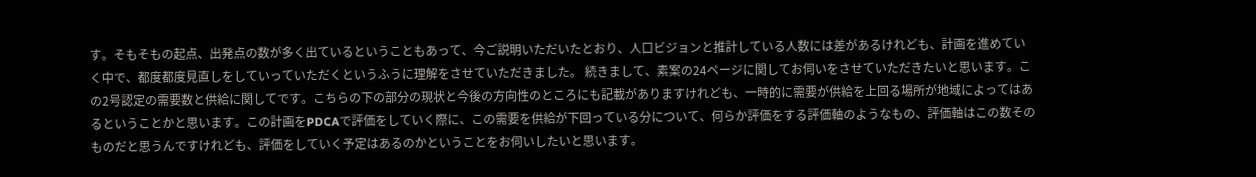す。そもそもの起点、出発点の数が多く出ているということもあって、今ご説明いただいたとおり、人口ビジョンと推計している人数には差があるけれども、計画を進めていく中で、都度都度見直しをしていっていただくというふうに理解をさせていただきました。 続きまして、素案の24ページに関してお伺いをさせていただきたいと思います。この2号認定の需要数と供給に関してです。こちらの下の部分の現状と今後の方向性のところにも記載がありますけれども、一時的に需要が供給を上回る場所が地域によってはあるということかと思います。この計画をPDCAで評価をしていく際に、この需要を供給が下回っている分について、何らか評価をする評価軸のようなもの、評価軸はこの数そのものだと思うんですけれども、評価をしていく予定はあるのかということをお伺いしたいと思います。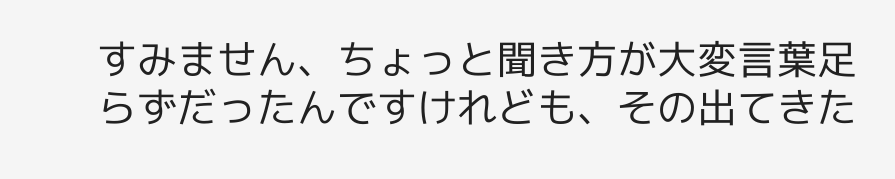すみません、ちょっと聞き方が大変言葉足らずだったんですけれども、その出てきた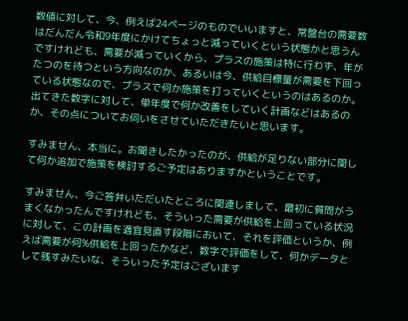数値に対して、今、例えば24ページのものでいいますと、常盤台の需要数はだんだん令和9年度にかけてちょっと減っていくという状態かと思うんですけれども、需要が減っていくから、プラスの施策は特に行わず、年がたつのを待つという方向なのか、あるいは今、供給目標量が需要を下回っている状態なので、プラスで何か施策を打っていくというのはあるのか。出てきた数字に対して、単年度で何か改善をしていく計画などはあるのか、その点についてお伺いをさせていただきたいと思います。

すみません、本当に。お聞きしたかったのが、供給が足りない部分に関して何か追加で施策を検討するご予定はありますかということです。

すみません、今ご答弁いただいたところに関連しまして、最初に質問がうまくなかったんですけれども、そういった需要が供給を上回っている状況に対して、この計画を適宜見直す段階において、それを評価というか、例えば需要が何%供給を上回ったかなど、数字で評価をして、何かデータとして残すみたいな、そういった予定はございます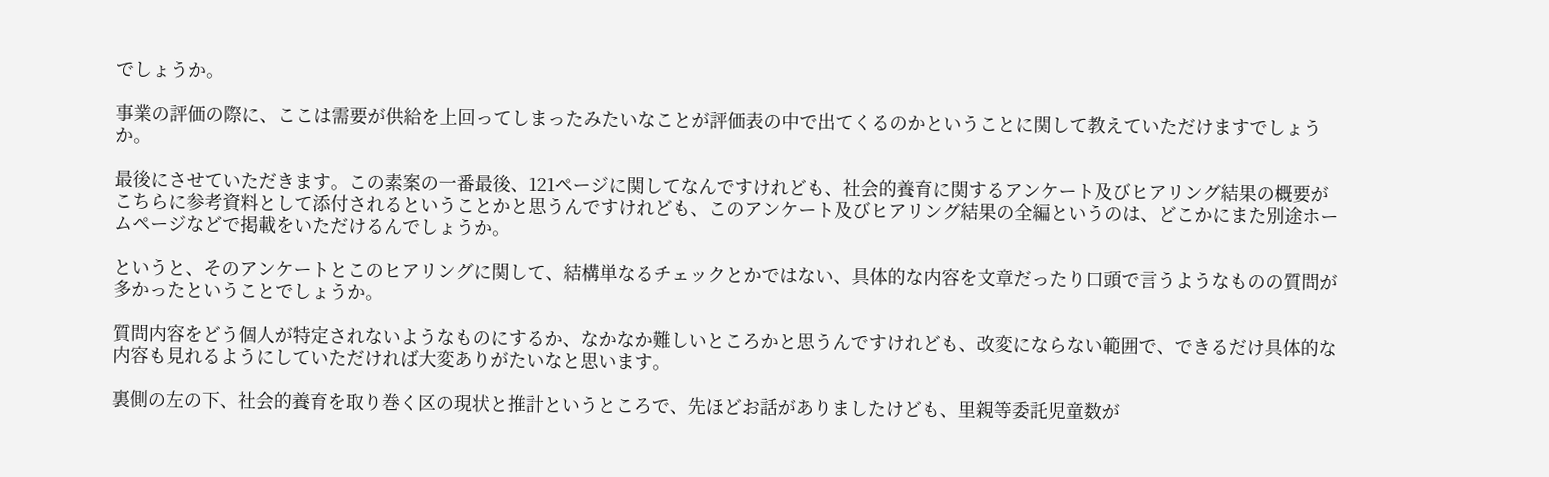でしょうか。

事業の評価の際に、ここは需要が供給を上回ってしまったみたいなことが評価表の中で出てくるのかということに関して教えていただけますでしょうか。

最後にさせていただきます。この素案の一番最後、121ページに関してなんですけれども、社会的養育に関するアンケート及びヒアリング結果の概要がこちらに参考資料として添付されるということかと思うんですけれども、このアンケート及びヒアリング結果の全編というのは、どこかにまた別途ホームページなどで掲載をいただけるんでしょうか。

というと、そのアンケートとこのヒアリングに関して、結構単なるチェックとかではない、具体的な内容を文章だったり口頭で言うようなものの質問が多かったということでしょうか。

質問内容をどう個人が特定されないようなものにするか、なかなか難しいところかと思うんですけれども、改変にならない範囲で、できるだけ具体的な内容も見れるようにしていただければ大変ありがたいなと思います。

裏側の左の下、社会的養育を取り巻く区の現状と推計というところで、先ほどお話がありましたけども、里親等委託児童数が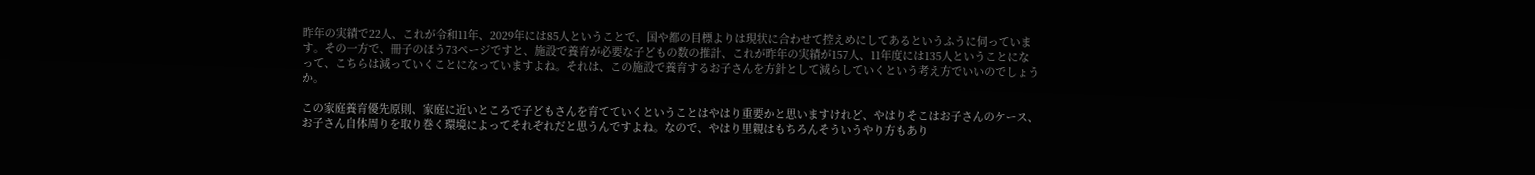昨年の実績で22人、これが令和11年、2029年には85人ということで、国や都の目標よりは現状に合わせて控えめにしてあるというふうに伺っています。その一方で、冊子のほう73ページですと、施設で養育が必要な子どもの数の推計、これが昨年の実績が157人、11年度には135人ということになって、こちらは減っていくことになっていますよね。それは、この施設で養育するお子さんを方針として減らしていくという考え方でいいのでしょうか。

この家庭養育優先原則、家庭に近いところで子どもさんを育てていくということはやはり重要かと思いますけれど、やはりそこはお子さんのケース、お子さん自体周りを取り巻く環境によってそれぞれだと思うんですよね。なので、やはり里親はもちろんそういうやり方もあり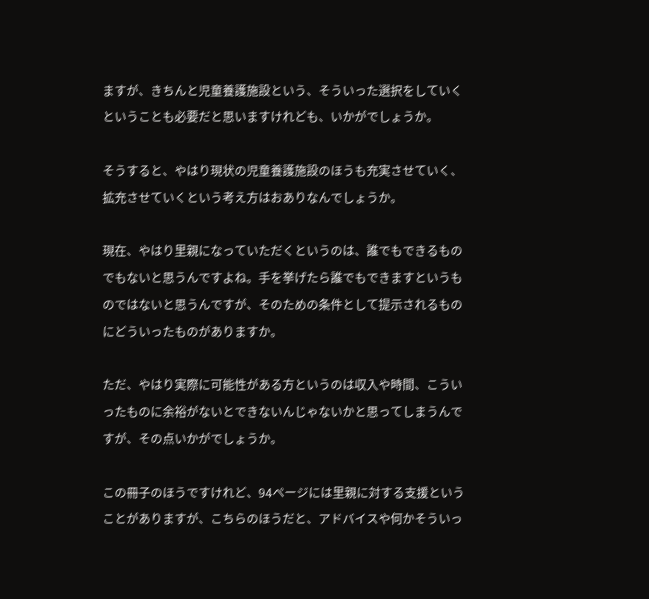ますが、きちんと児童養護施設という、そういった選択をしていくということも必要だと思いますけれども、いかがでしょうか。

そうすると、やはり現状の児童養護施設のほうも充実させていく、拡充させていくという考え方はおありなんでしょうか。

現在、やはり里親になっていただくというのは、誰でもできるものでもないと思うんですよね。手を挙げたら誰でもできますというものではないと思うんですが、そのための条件として提示されるものにどういったものがありますか。

ただ、やはり実際に可能性がある方というのは収入や時間、こういったものに余裕がないとできないんじゃないかと思ってしまうんですが、その点いかがでしょうか。

この冊子のほうですけれど、94ページには里親に対する支援ということがありますが、こちらのほうだと、アドバイスや何かそういっ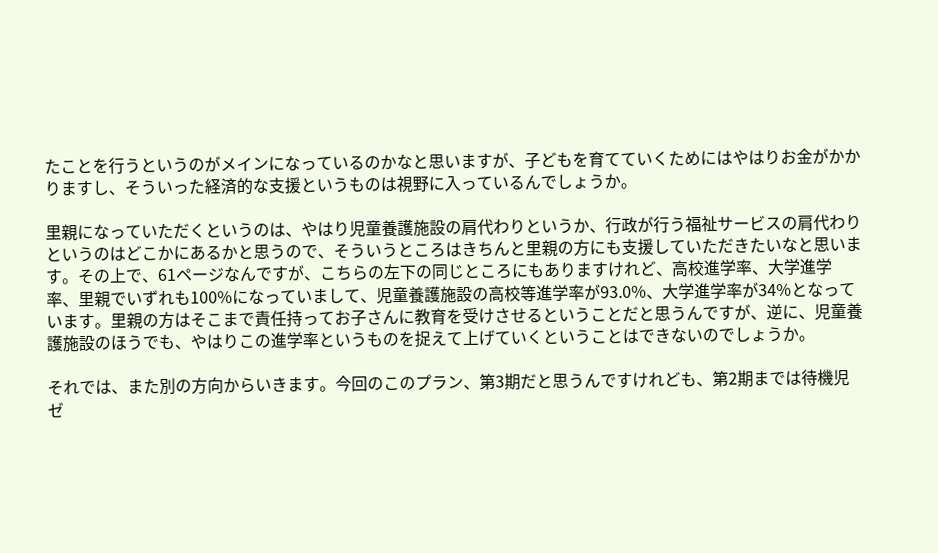たことを行うというのがメインになっているのかなと思いますが、子どもを育てていくためにはやはりお金がかかりますし、そういった経済的な支援というものは視野に入っているんでしょうか。

里親になっていただくというのは、やはり児童養護施設の肩代わりというか、行政が行う福祉サービスの肩代わりというのはどこかにあるかと思うので、そういうところはきちんと里親の方にも支援していただきたいなと思います。その上で、61ページなんですが、こちらの左下の同じところにもありますけれど、高校進学率、大学進学率、里親でいずれも100%になっていまして、児童養護施設の高校等進学率が93.0%、大学進学率が34%となっています。里親の方はそこまで責任持ってお子さんに教育を受けさせるということだと思うんですが、逆に、児童養護施設のほうでも、やはりこの進学率というものを捉えて上げていくということはできないのでしょうか。

それでは、また別の方向からいきます。今回のこのプラン、第3期だと思うんですけれども、第2期までは待機児ゼ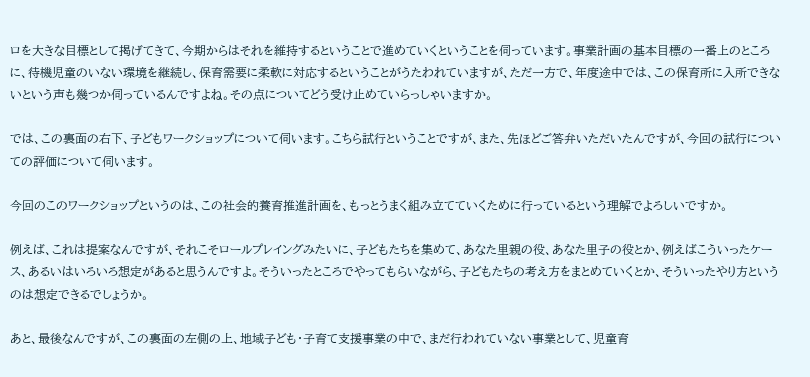ロを大きな目標として掲げてきて、今期からはそれを維持するということで進めていくということを伺っています。事業計画の基本目標の一番上のところに、待機児童のいない環境を継続し、保育需要に柔軟に対応するということがうたわれていますが、ただ一方で、年度途中では、この保育所に入所できないという声も幾つか伺っているんですよね。その点についてどう受け止めていらっしゃいますか。

では、この裏面の右下、子どもワークショップについて伺います。こちら試行ということですが、また、先ほどご答弁いただいたんですが、今回の試行についての評価について伺います。

今回のこのワークショップというのは、この社会的養育推進計画を、もっとうまく組み立てていくために行っているという理解でよろしいですか。

例えば、これは提案なんですが、それこそロールプレイングみたいに、子どもたちを集めて、あなた里親の役、あなた里子の役とか、例えばこういったケース、あるいはいろいろ想定があると思うんですよ。そういったところでやってもらいながら、子どもたちの考え方をまとめていくとか、そういったやり方というのは想定できるでしょうか。

あと、最後なんですが、この裏面の左側の上、地域子ども・子育て支援事業の中で、まだ行われていない事業として、児童育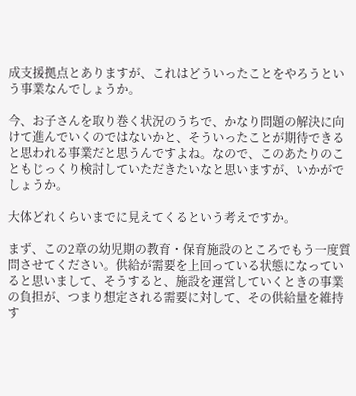成支援拠点とありますが、これはどういったことをやろうという事業なんでしょうか。

今、お子さんを取り巻く状況のうちで、かなり問題の解決に向けて進んでいくのではないかと、そういったことが期待できると思われる事業だと思うんですよね。なので、このあたりのこともじっくり検討していただきたいなと思いますが、いかがでしょうか。

大体どれくらいまでに見えてくるという考えですか。

まず、この2章の幼児期の教育・保育施設のところでもう一度質問させてください。供給が需要を上回っている状態になっていると思いまして、そうすると、施設を運営していくときの事業の負担が、つまり想定される需要に対して、その供給量を維持す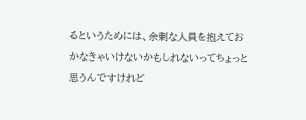るというためには、余剰な人員を抱えておかなきゃいけないかもしれないってちょっと思うんですけれど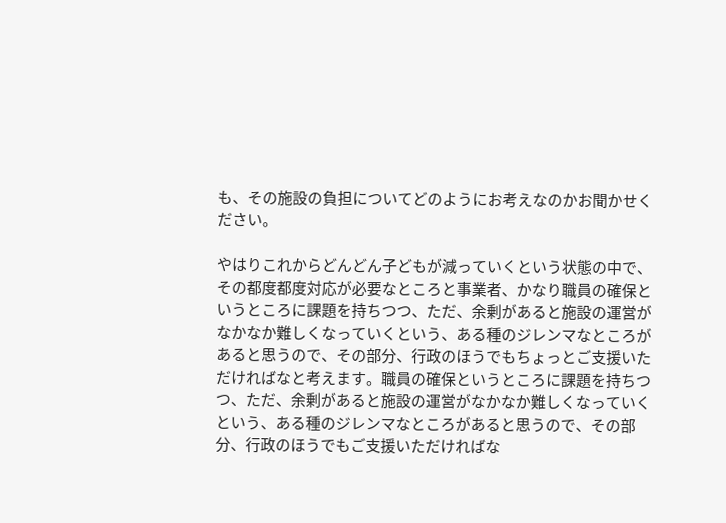も、その施設の負担についてどのようにお考えなのかお聞かせください。

やはりこれからどんどん子どもが減っていくという状態の中で、その都度都度対応が必要なところと事業者、かなり職員の確保というところに課題を持ちつつ、ただ、余剰があると施設の運営がなかなか難しくなっていくという、ある種のジレンマなところがあると思うので、その部分、行政のほうでもちょっとご支援いただければなと考えます。職員の確保というところに課題を持ちつつ、ただ、余剰があると施設の運営がなかなか難しくなっていくという、ある種のジレンマなところがあると思うので、その部分、行政のほうでもご支援いただければな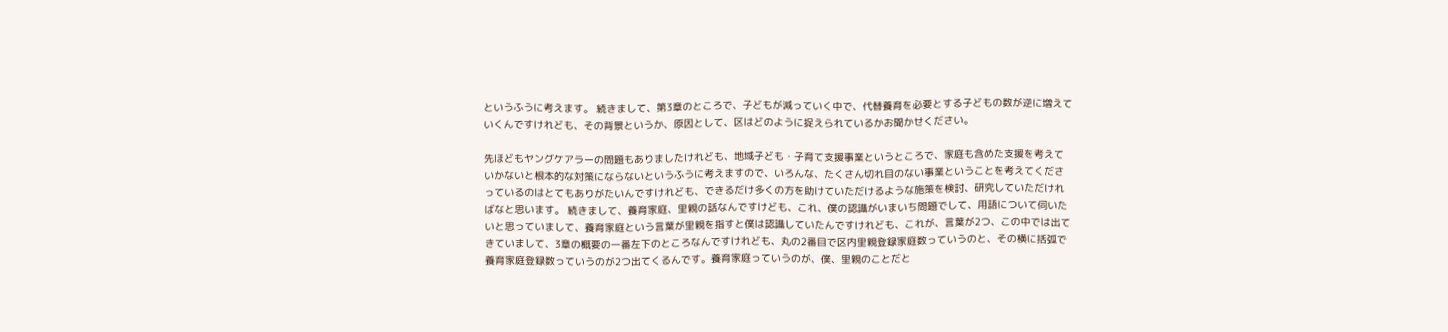というふうに考えます。 続きまして、第3章のところで、子どもが減っていく中で、代替養育を必要とする子どもの数が逆に増えていくんですけれども、その背景というか、原因として、区はどのように捉えられているかお聞かせください。

先ほどもヤングケアラーの問題もありましたけれども、地域子ども・子育て支援事業というところで、家庭も含めた支援を考えていかないと根本的な対策にならないというふうに考えますので、いろんな、たくさん切れ目のない事業ということを考えてくださっているのはとてもありがたいんですけれども、できるだけ多くの方を助けていただけるような施策を検討、研究していただければなと思います。 続きまして、養育家庭、里親の話なんですけども、これ、僕の認識がいまいち問題でして、用語について伺いたいと思っていまして、養育家庭という言葉が里親を指すと僕は認識していたんですけれども、これが、言葉が2つ、この中では出てきていまして、3章の概要の一番左下のところなんですけれども、丸の2番目で区内里親登録家庭数っていうのと、その横に括弧で養育家庭登録数っていうのが2つ出てくるんです。養育家庭っていうのが、僕、里親のことだと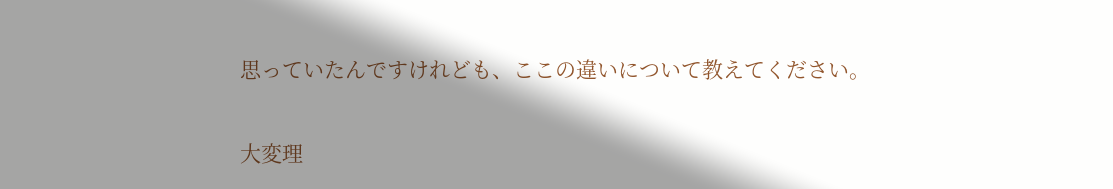思っていたんですけれども、ここの違いについて教えてください。

大変理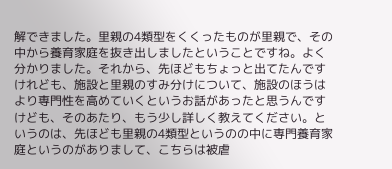解できました。里親の4類型をくくったものが里親で、その中から養育家庭を抜き出しましたということですね。よく分かりました。それから、先ほどもちょっと出てたんですけれども、施設と里親のすみ分けについて、施設のほうはより専門性を高めていくというお話があったと思うんですけども、そのあたり、もう少し詳しく教えてください。というのは、先ほども里親の4類型というのの中に専門養育家庭というのがありまして、こちらは被虐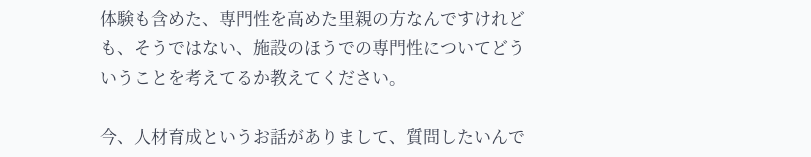体験も含めた、専門性を高めた里親の方なんですけれども、そうではない、施設のほうでの専門性についてどういうことを考えてるか教えてください。

今、人材育成というお話がありまして、質問したいんで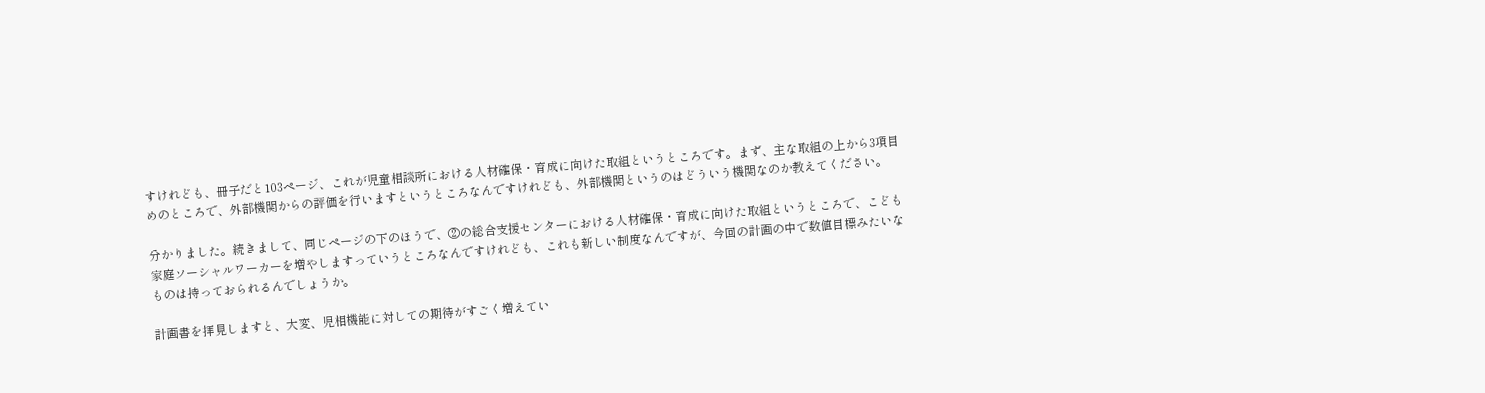すけれども、冊子だと103ページ、これが児童相談所における人材確保・育成に向けた取組というところです。まず、主な取組の上から3項目めのところで、外部機関からの評価を行いますというところなんですけれども、外部機関というのはどういう機関なのか教えてください。

分かりました。続きまして、同じページの下のほうで、②の総合支援センターにおける人材確保・育成に向けた取組というところで、こども家庭ソーシャルワーカーを増やしますっていうところなんですけれども、これも新しい制度なんですが、今回の計画の中で数値目標みたいなものは持っておられるんでしょうか。

計画書を拝見しますと、大変、児相機能に対しての期待がすごく増えてい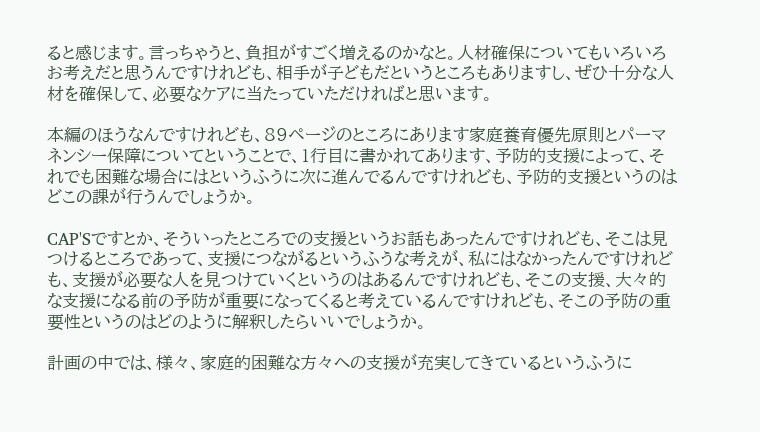ると感じます。言っちゃうと、負担がすごく増えるのかなと。人材確保についてもいろいろお考えだと思うんですけれども、相手が子どもだというところもありますし、ぜひ十分な人材を確保して、必要なケアに当たっていただければと思います。

本編のほうなんですけれども、89ページのところにあります家庭養育優先原則とパーマネンシー保障についてということで、1行目に書かれてあります、予防的支援によって、それでも困難な場合にはというふうに次に進んでるんですけれども、予防的支援というのはどこの課が行うんでしょうか。

CAP'Sですとか、そういったところでの支援というお話もあったんですけれども、そこは見つけるところであって、支援につながるというふうな考えが、私にはなかったんですけれども、支援が必要な人を見つけていくというのはあるんですけれども、そこの支援、大々的な支援になる前の予防が重要になってくると考えているんですけれども、そこの予防の重要性というのはどのように解釈したらいいでしょうか。

計画の中では、様々、家庭的困難な方々への支援が充実してきているというふうに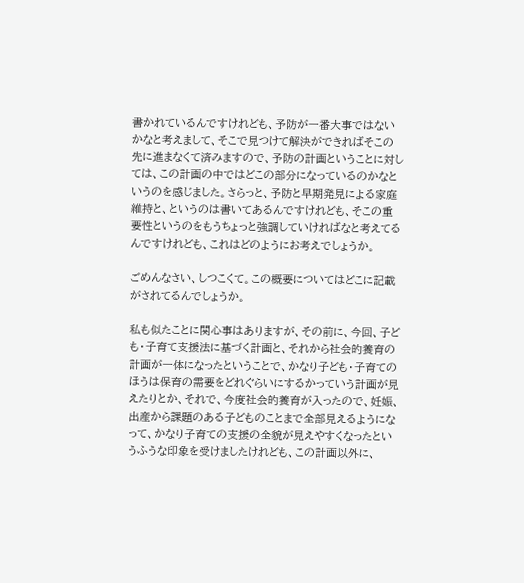書かれているんですけれども、予防が一番大事ではないかなと考えまして、そこで見つけて解決ができればそこの先に進まなくて済みますので、予防の計画ということに対しては、この計画の中ではどこの部分になっているのかなというのを感じました。さらっと、予防と早期発見による家庭維持と、というのは書いてあるんですけれども、そこの重要性というのをもうちょっと強調していければなと考えてるんですけれども、これはどのようにお考えでしょうか。

ごめんなさい、しつこくて。この概要についてはどこに記載がされてるんでしょうか。

私も似たことに関心事はありますが、その前に、今回、子ども・子育て支援法に基づく計画と、それから社会的養育の計画が一体になったということで、かなり子ども・子育てのほうは保育の需要をどれぐらいにするかっていう計画が見えたりとか、それで、今度社会的養育が入ったので、妊娠、出産から課題のある子どものことまで全部見えるようになって、かなり子育ての支援の全貌が見えやすくなったというふうな印象を受けましたけれども、この計画以外に、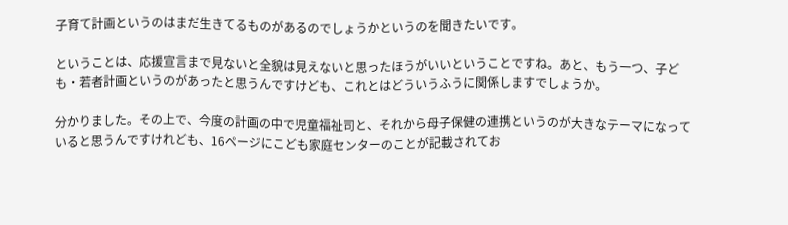子育て計画というのはまだ生きてるものがあるのでしょうかというのを聞きたいです。

ということは、応援宣言まで見ないと全貌は見えないと思ったほうがいいということですね。あと、もう一つ、子ども・若者計画というのがあったと思うんですけども、これとはどういうふうに関係しますでしょうか。

分かりました。その上で、今度の計画の中で児童福祉司と、それから母子保健の連携というのが大きなテーマになっていると思うんですけれども、16ページにこども家庭センターのことが記載されてお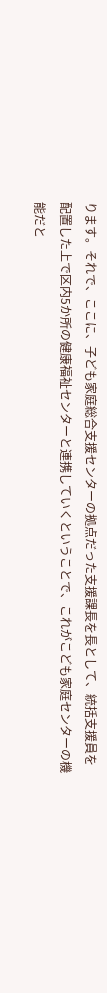ります。それで、ここに、子ども家庭総合支援センターの拠点だった支援課長を長として、統括支援員を配置した上で区内5か所の健康福祉センターと連携していくということで、これがこども家庭センターの機能だと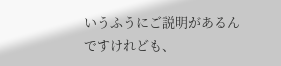いうふうにご説明があるんですけれども、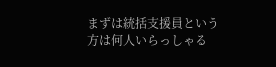まずは統括支援員という方は何人いらっしゃる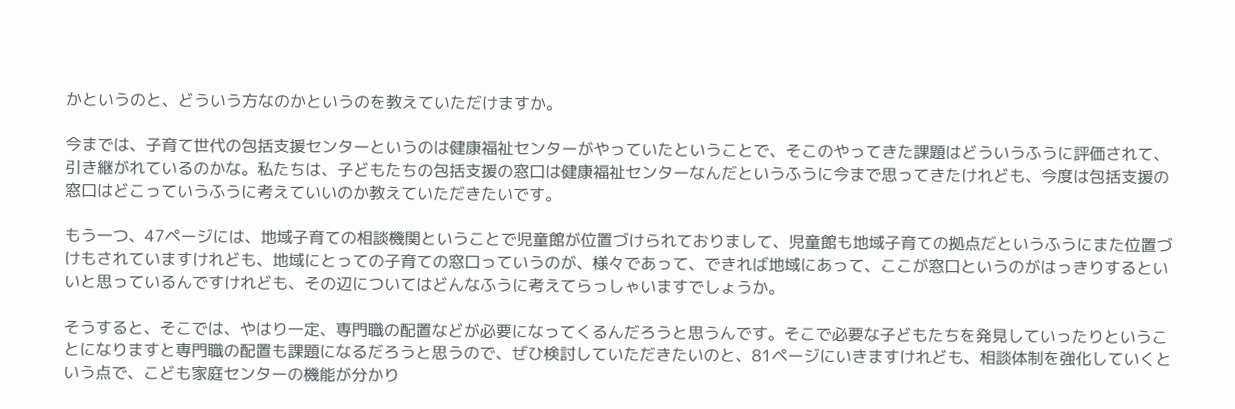かというのと、どういう方なのかというのを教えていただけますか。

今までは、子育て世代の包括支援センターというのは健康福祉センターがやっていたということで、そこのやってきた課題はどういうふうに評価されて、引き継がれているのかな。私たちは、子どもたちの包括支援の窓口は健康福祉センターなんだというふうに今まで思ってきたけれども、今度は包括支援の窓口はどこっていうふうに考えていいのか教えていただきたいです。

もう一つ、47ページには、地域子育ての相談機関ということで児童館が位置づけられておりまして、児童館も地域子育ての拠点だというふうにまた位置づけもされていますけれども、地域にとっての子育ての窓口っていうのが、様々であって、できれば地域にあって、ここが窓口というのがはっきりするといいと思っているんですけれども、その辺についてはどんなふうに考えてらっしゃいますでしょうか。

そうすると、そこでは、やはり一定、専門職の配置などが必要になってくるんだろうと思うんです。そこで必要な子どもたちを発見していったりということになりますと専門職の配置も課題になるだろうと思うので、ぜひ検討していただきたいのと、81ページにいきますけれども、相談体制を強化していくという点で、こども家庭センターの機能が分かり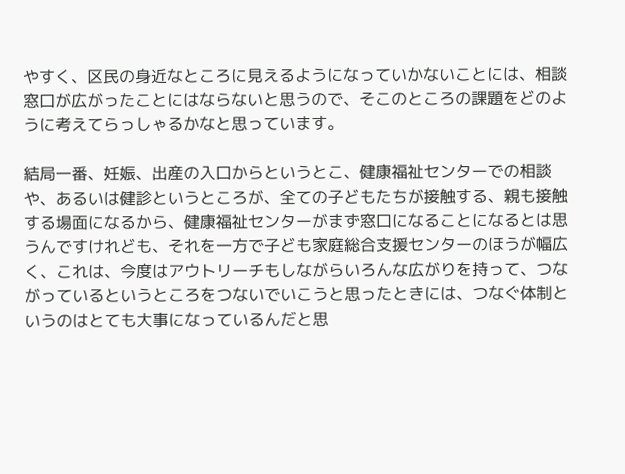やすく、区民の身近なところに見えるようになっていかないことには、相談窓口が広がったことにはならないと思うので、そこのところの課題をどのように考えてらっしゃるかなと思っています。

結局一番、妊娠、出産の入口からというとこ、健康福祉センターでの相談や、あるいは健診というところが、全ての子どもたちが接触する、親も接触する場面になるから、健康福祉センターがまず窓口になることになるとは思うんですけれども、それを一方で子ども家庭総合支援センターのほうが幅広く、これは、今度はアウトリーチもしながらいろんな広がりを持って、つながっているというところをつないでいこうと思ったときには、つなぐ体制というのはとても大事になっているんだと思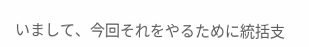いまして、今回それをやるために統括支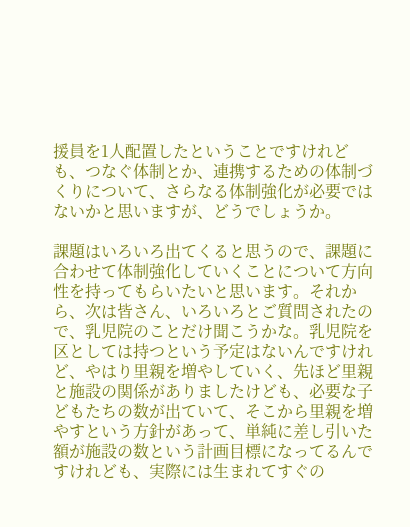援員を1人配置したということですけれども、つなぐ体制とか、連携するための体制づくりについて、さらなる体制強化が必要ではないかと思いますが、どうでしょうか。

課題はいろいろ出てくると思うので、課題に合わせて体制強化していくことについて方向性を持ってもらいたいと思います。それから、次は皆さん、いろいろとご質問されたので、乳児院のことだけ聞こうかな。乳児院を区としては持つという予定はないんですけれど、やはり里親を増やしていく、先ほど里親と施設の関係がありましたけども、必要な子どもたちの数が出ていて、そこから里親を増やすという方針があって、単純に差し引いた額が施設の数という計画目標になってるんですけれども、実際には生まれてすぐの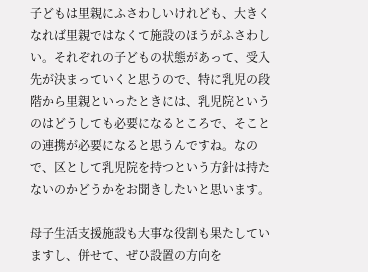子どもは里親にふさわしいけれども、大きくなれば里親ではなくて施設のほうがふさわしい。それぞれの子どもの状態があって、受入先が決まっていくと思うので、特に乳児の段階から里親といったときには、乳児院というのはどうしても必要になるところで、そことの連携が必要になると思うんですね。なので、区として乳児院を持つという方針は持たないのかどうかをお聞きしたいと思います。

母子生活支援施設も大事な役割も果たしていますし、併せて、ぜひ設置の方向を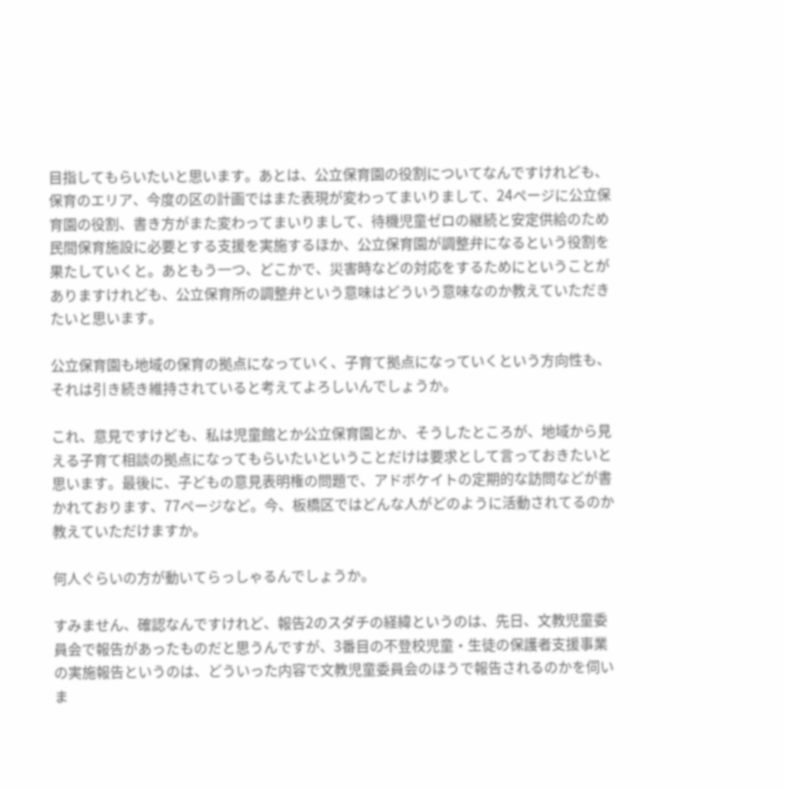目指してもらいたいと思います。あとは、公立保育園の役割についてなんですけれども、保育のエリア、今度の区の計画ではまた表現が変わってまいりまして、24ページに公立保育園の役割、書き方がまた変わってまいりまして、待機児童ゼロの継続と安定供給のため民間保育施設に必要とする支援を実施するほか、公立保育園が調整弁になるという役割を果たしていくと。あともう一つ、どこかで、災害時などの対応をするためにということがありますけれども、公立保育所の調整弁という意味はどういう意味なのか教えていただきたいと思います。

公立保育園も地域の保育の拠点になっていく、子育て拠点になっていくという方向性も、それは引き続き維持されていると考えてよろしいんでしょうか。

これ、意見ですけども、私は児童館とか公立保育園とか、そうしたところが、地域から見える子育て相談の拠点になってもらいたいということだけは要求として言っておきたいと思います。最後に、子どもの意見表明権の問題で、アドボケイトの定期的な訪問などが書かれております、77ページなど。今、板橋区ではどんな人がどのように活動されてるのか教えていただけますか。

何人ぐらいの方が動いてらっしゃるんでしょうか。

すみません、確認なんですけれど、報告2のスダチの経緯というのは、先日、文教児童委員会で報告があったものだと思うんですが、3番目の不登校児童・生徒の保護者支援事業の実施報告というのは、どういった内容で文教児童委員会のほうで報告されるのかを伺いま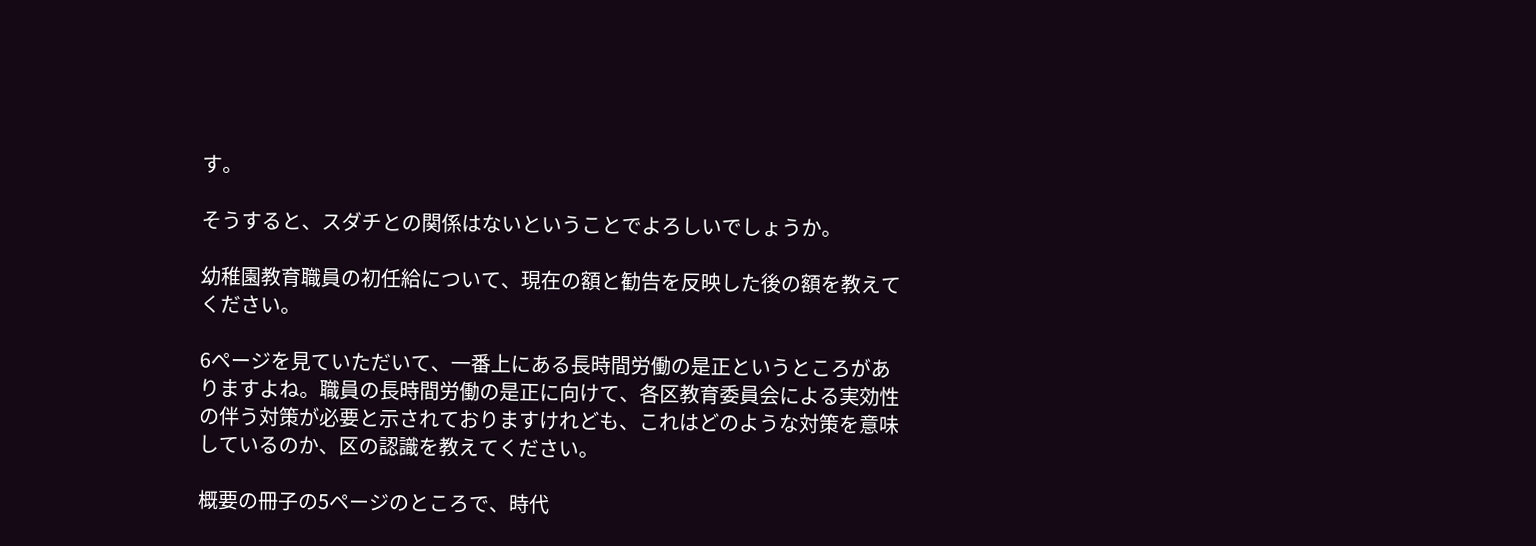す。

そうすると、スダチとの関係はないということでよろしいでしょうか。

幼稚園教育職員の初任給について、現在の額と勧告を反映した後の額を教えてください。

6ページを見ていただいて、一番上にある長時間労働の是正というところがありますよね。職員の長時間労働の是正に向けて、各区教育委員会による実効性の伴う対策が必要と示されておりますけれども、これはどのような対策を意味しているのか、区の認識を教えてください。

概要の冊子の5ページのところで、時代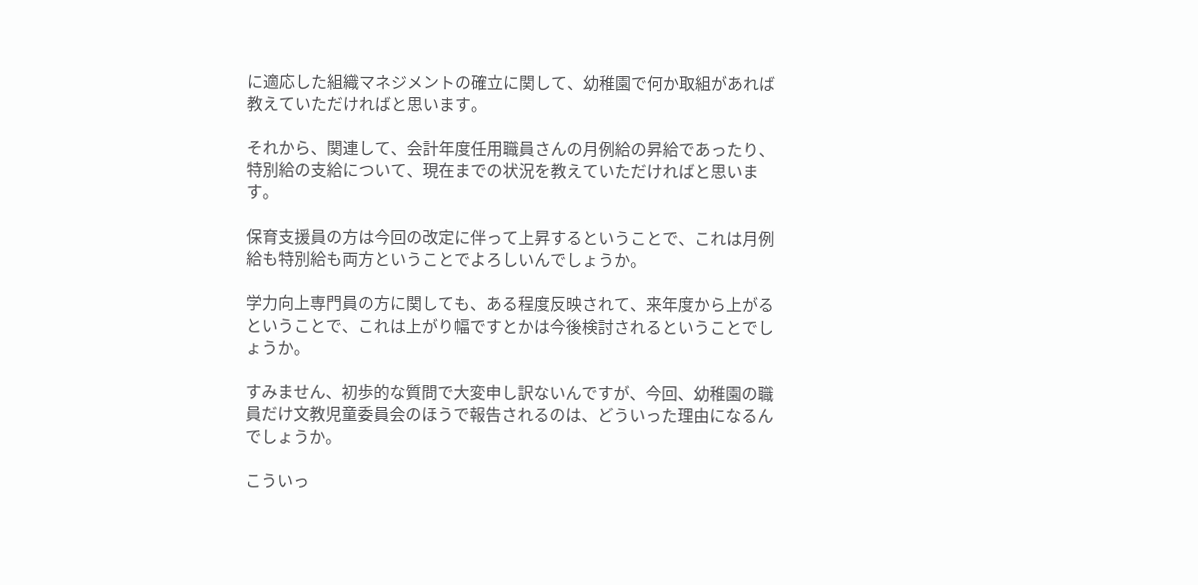に適応した組織マネジメントの確立に関して、幼稚園で何か取組があれば教えていただければと思います。

それから、関連して、会計年度任用職員さんの月例給の昇給であったり、特別給の支給について、現在までの状況を教えていただければと思います。

保育支援員の方は今回の改定に伴って上昇するということで、これは月例給も特別給も両方ということでよろしいんでしょうか。

学力向上専門員の方に関しても、ある程度反映されて、来年度から上がるということで、これは上がり幅ですとかは今後検討されるということでしょうか。

すみません、初歩的な質問で大変申し訳ないんですが、今回、幼稚園の職員だけ文教児童委員会のほうで報告されるのは、どういった理由になるんでしょうか。

こういっ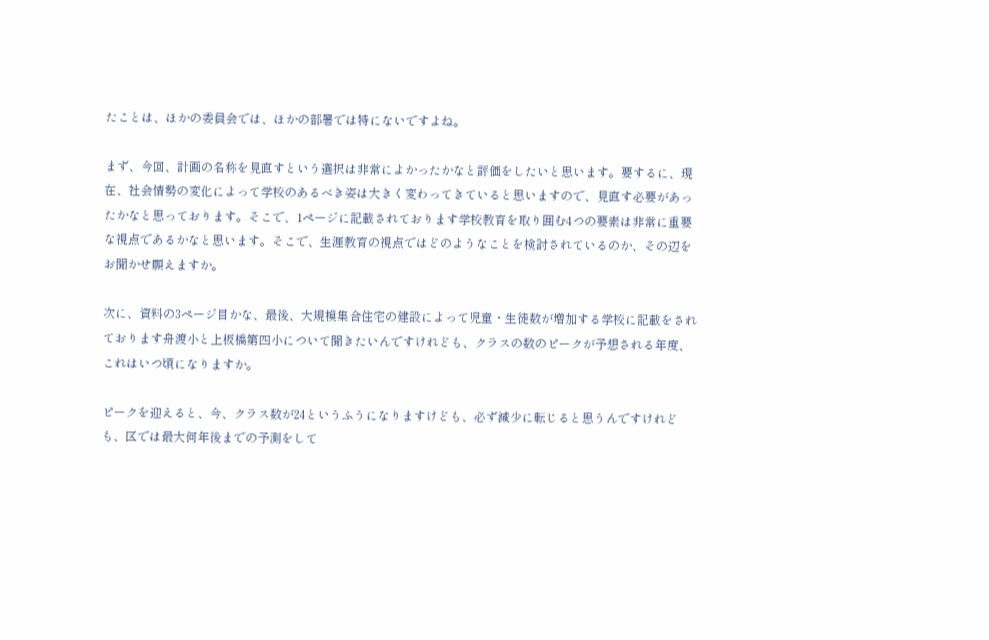たことは、ほかの委員会では、ほかの部署では特にないですよね。

まず、今回、計画の名称を見直すという選択は非常によかったかなと評価をしたいと思います。要するに、現在、社会情勢の変化によって学校のあるべき姿は大きく変わってきていると思いますので、見直す必要があったかなと思っております。そこで、1ページに記載されております学校教育を取り囲む4つの要素は非常に重要な視点であるかなと思います。そこで、生涯教育の視点ではどのようなことを検討されているのか、その辺をお聞かせ願えますか。

次に、資料の3ページ目かな、最後、大規模集合住宅の建設によって児童・生徒数が増加する学校に記載をされております舟渡小と上板橋第四小について聞きたいんですけれども、クラスの数のピークが予想される年度、これはいつ頃になりますか。

ピークを迎えると、今、クラス数が24というふうになりますけども、必ず減少に転じると思うんですけれども、区では最大何年後までの予測をして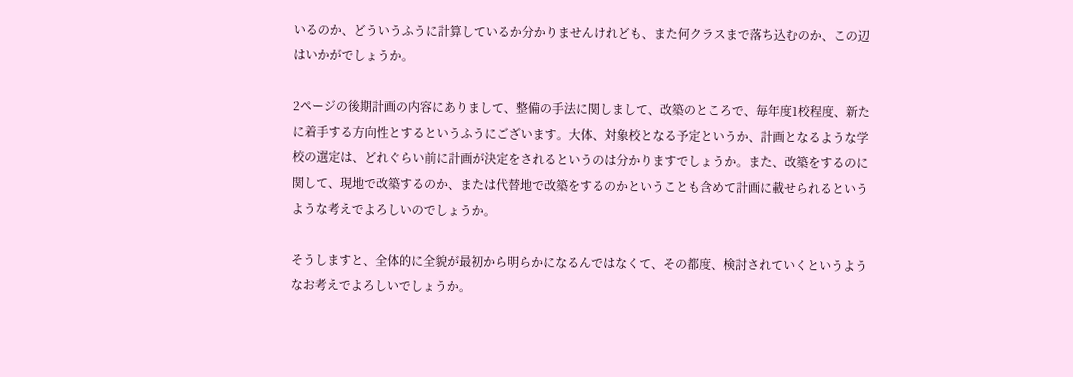いるのか、どういうふうに計算しているか分かりませんけれども、また何クラスまで落ち込むのか、この辺はいかがでしょうか。

2ページの後期計画の内容にありまして、整備の手法に関しまして、改築のところで、毎年度1校程度、新たに着手する方向性とするというふうにございます。大体、対象校となる予定というか、計画となるような学校の選定は、どれぐらい前に計画が決定をされるというのは分かりますでしょうか。また、改築をするのに関して、現地で改築するのか、または代替地で改築をするのかということも含めて計画に載せられるというような考えでよろしいのでしょうか。

そうしますと、全体的に全貌が最初から明らかになるんではなくて、その都度、検討されていくというようなお考えでよろしいでしょうか。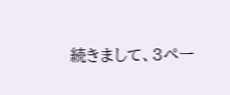続きまして、3ペー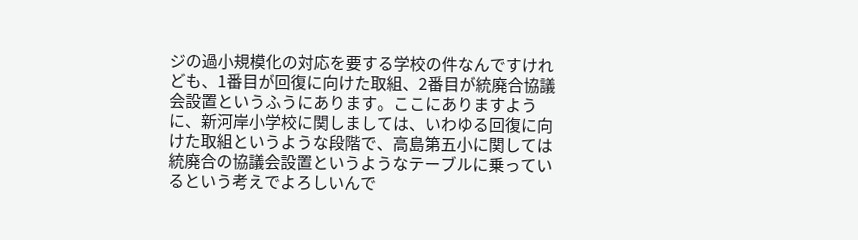ジの過小規模化の対応を要する学校の件なんですけれども、1番目が回復に向けた取組、2番目が統廃合協議会設置というふうにあります。ここにありますように、新河岸小学校に関しましては、いわゆる回復に向けた取組というような段階で、高島第五小に関しては統廃合の協議会設置というようなテーブルに乗っているという考えでよろしいんで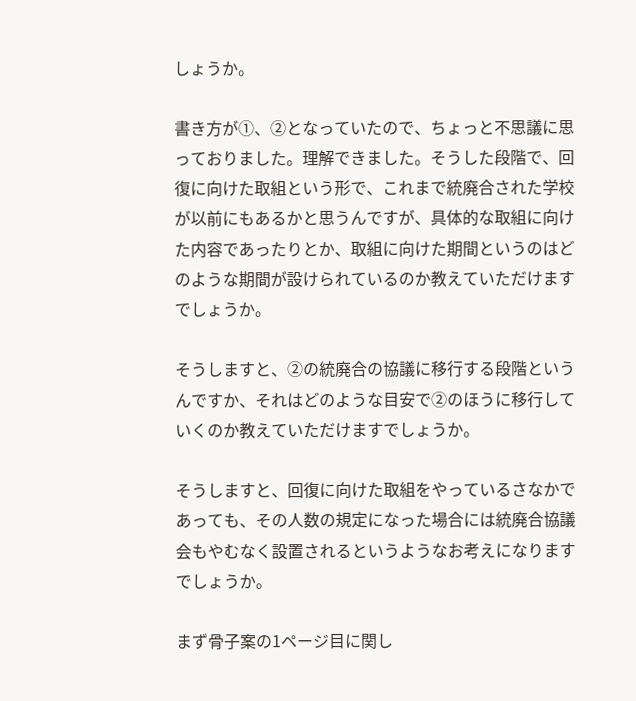しょうか。

書き方が①、②となっていたので、ちょっと不思議に思っておりました。理解できました。そうした段階で、回復に向けた取組という形で、これまで統廃合された学校が以前にもあるかと思うんですが、具体的な取組に向けた内容であったりとか、取組に向けた期間というのはどのような期間が設けられているのか教えていただけますでしょうか。

そうしますと、②の統廃合の協議に移行する段階というんですか、それはどのような目安で②のほうに移行していくのか教えていただけますでしょうか。

そうしますと、回復に向けた取組をやっているさなかであっても、その人数の規定になった場合には統廃合協議会もやむなく設置されるというようなお考えになりますでしょうか。

まず骨子案の1ページ目に関し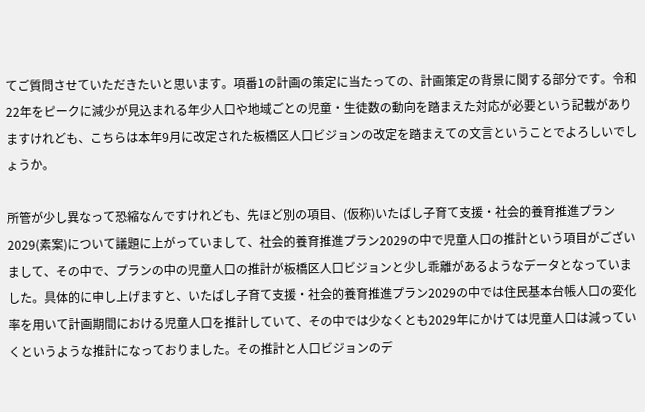てご質問させていただきたいと思います。項番1の計画の策定に当たっての、計画策定の背景に関する部分です。令和22年をピークに減少が見込まれる年少人口や地域ごとの児童・生徒数の動向を踏まえた対応が必要という記載がありますけれども、こちらは本年9月に改定された板橋区人口ビジョンの改定を踏まえての文言ということでよろしいでしょうか。

所管が少し異なって恐縮なんですけれども、先ほど別の項目、(仮称)いたばし子育て支援・社会的養育推進プラン2029(素案)について議題に上がっていまして、社会的養育推進プラン2029の中で児童人口の推計という項目がございまして、その中で、プランの中の児童人口の推計が板橋区人口ビジョンと少し乖離があるようなデータとなっていました。具体的に申し上げますと、いたばし子育て支援・社会的養育推進プラン2029の中では住民基本台帳人口の変化率を用いて計画期間における児童人口を推計していて、その中では少なくとも2029年にかけては児童人口は減っていくというような推計になっておりました。その推計と人口ビジョンのデ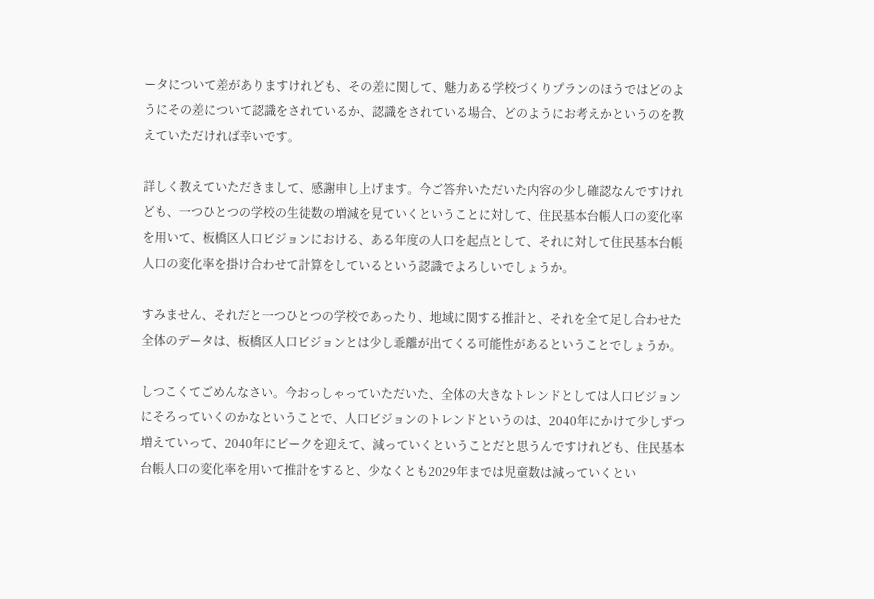ータについて差がありますけれども、その差に関して、魅力ある学校づくりプランのほうではどのようにその差について認識をされているか、認識をされている場合、どのようにお考えかというのを教えていただければ幸いです。

詳しく教えていただきまして、感謝申し上げます。今ご答弁いただいた内容の少し確認なんですけれども、一つひとつの学校の生徒数の増減を見ていくということに対して、住民基本台帳人口の変化率を用いて、板橋区人口ビジョンにおける、ある年度の人口を起点として、それに対して住民基本台帳人口の変化率を掛け合わせて計算をしているという認識でよろしいでしょうか。

すみません、それだと一つひとつの学校であったり、地域に関する推計と、それを全て足し合わせた全体のデータは、板橋区人口ビジョンとは少し乖離が出てくる可能性があるということでしょうか。

しつこくてごめんなさい。今おっしゃっていただいた、全体の大きなトレンドとしては人口ビジョンにそろっていくのかなということで、人口ビジョンのトレンドというのは、2040年にかけて少しずつ増えていって、2040年にピークを迎えて、減っていくということだと思うんですけれども、住民基本台帳人口の変化率を用いて推計をすると、少なくとも2029年までは児童数は減っていくとい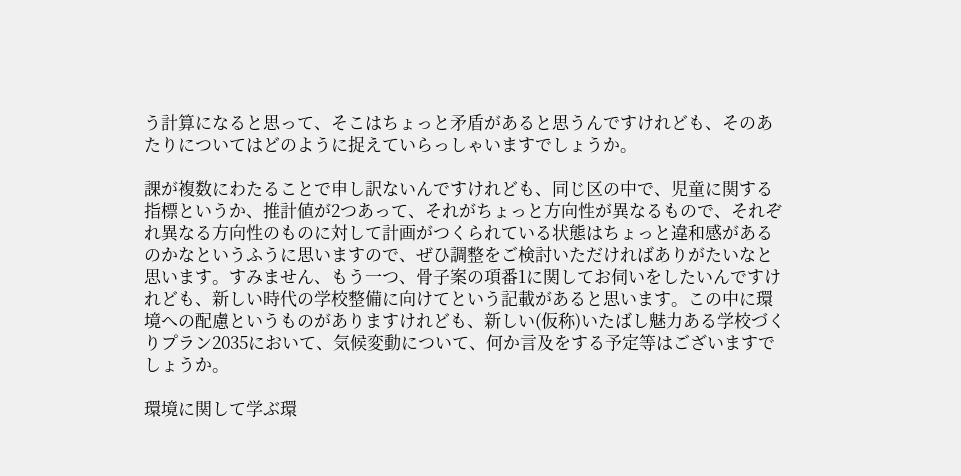う計算になると思って、そこはちょっと矛盾があると思うんですけれども、そのあたりについてはどのように捉えていらっしゃいますでしょうか。

課が複数にわたることで申し訳ないんですけれども、同じ区の中で、児童に関する指標というか、推計値が2つあって、それがちょっと方向性が異なるもので、それぞれ異なる方向性のものに対して計画がつくられている状態はちょっと違和感があるのかなというふうに思いますので、ぜひ調整をご検討いただければありがたいなと思います。すみません、もう一つ、骨子案の項番1に関してお伺いをしたいんですけれども、新しい時代の学校整備に向けてという記載があると思います。この中に環境への配慮というものがありますけれども、新しい(仮称)いたばし魅力ある学校づくりプラン2035において、気候変動について、何か言及をする予定等はございますでしょうか。

環境に関して学ぶ環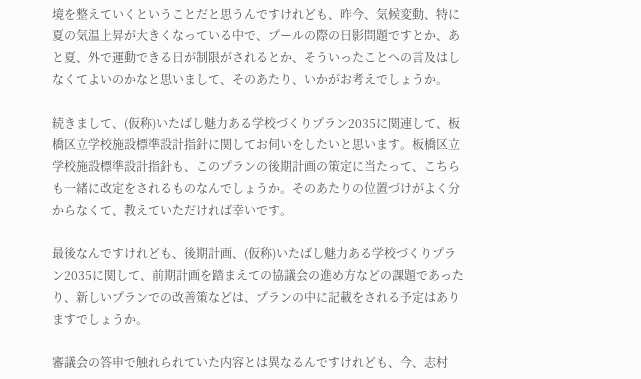境を整えていくということだと思うんですけれども、昨今、気候変動、特に夏の気温上昇が大きくなっている中で、プールの際の日影問題ですとか、あと夏、外で運動できる日が制限がされるとか、そういったことへの言及はしなくてよいのかなと思いまして、そのあたり、いかがお考えでしょうか。

続きまして、(仮称)いたばし魅力ある学校づくりプラン2035に関連して、板橋区立学校施設標準設計指針に関してお伺いをしたいと思います。板橋区立学校施設標準設計指針も、このプランの後期計画の策定に当たって、こちらも一緒に改定をされるものなんでしょうか。そのあたりの位置づけがよく分からなくて、教えていただければ幸いです。

最後なんですけれども、後期計画、(仮称)いたばし魅力ある学校づくりプラン2035に関して、前期計画を踏まえての協議会の進め方などの課題であったり、新しいプランでの改善策などは、プランの中に記載をされる予定はありますでしょうか。

審議会の答申で触れられていた内容とは異なるんですけれども、今、志村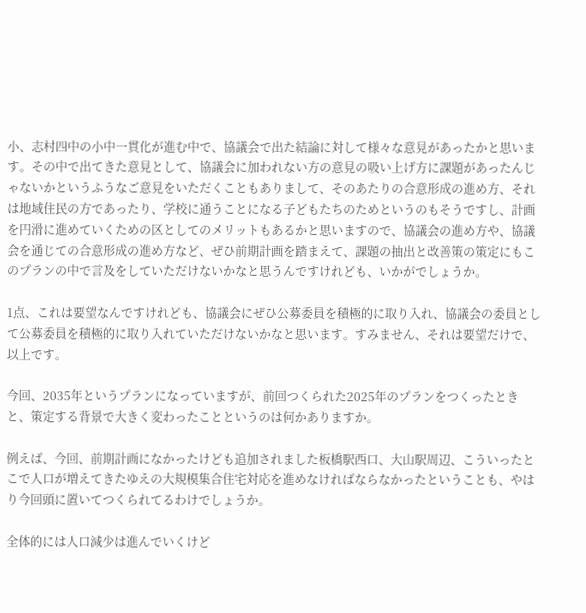小、志村四中の小中一貫化が進む中で、協議会で出た結論に対して様々な意見があったかと思います。その中で出てきた意見として、協議会に加われない方の意見の吸い上げ方に課題があったんじゃないかというふうなご意見をいただくこともありまして、そのあたりの合意形成の進め方、それは地域住民の方であったり、学校に通うことになる子どもたちのためというのもそうですし、計画を円滑に進めていくための区としてのメリットもあるかと思いますので、協議会の進め方や、協議会を通じての合意形成の進め方など、ぜひ前期計画を踏まえて、課題の抽出と改善策の策定にもこのプランの中で言及をしていただけないかなと思うんですけれども、いかがでしょうか。

1点、これは要望なんですけれども、協議会にぜひ公募委員を積極的に取り入れ、協議会の委員として公募委員を積極的に取り入れていただけないかなと思います。すみません、それは要望だけで、以上です。

今回、2035年というプランになっていますが、前回つくられた2025年のプランをつくったときと、策定する背景で大きく変わったことというのは何かありますか。

例えば、今回、前期計画になかったけども追加されました板橋駅西口、大山駅周辺、こういったとこで人口が増えてきたゆえの大規模集合住宅対応を進めなければならなかったということも、やはり今回頭に置いてつくられてるわけでしょうか。

全体的には人口減少は進んでいくけど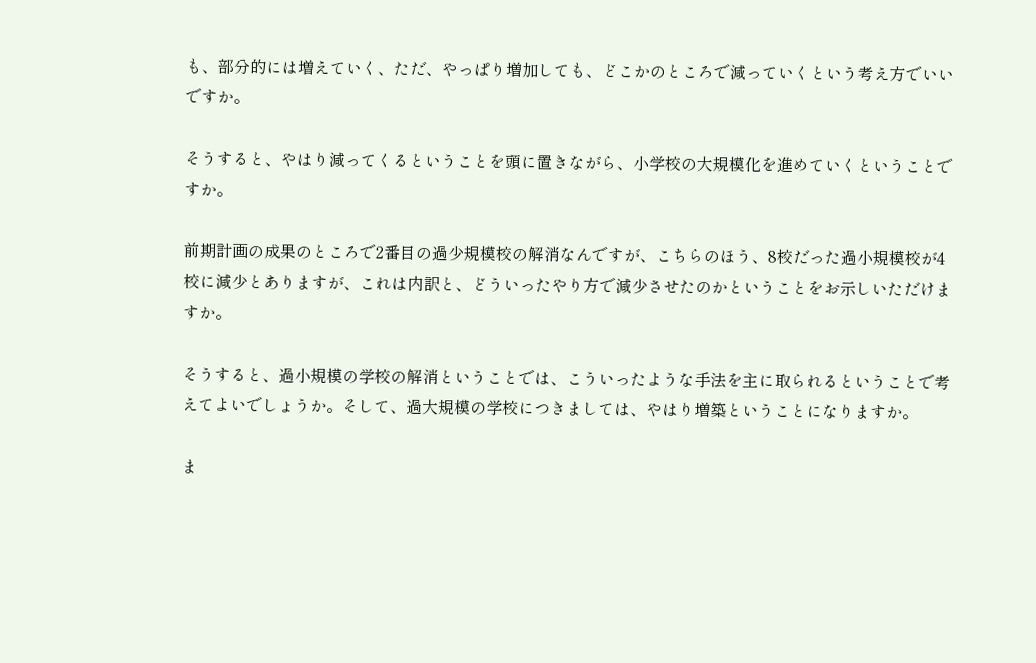も、部分的には増えていく、ただ、やっぱり増加しても、どこかのところで減っていくという考え方でいいですか。

そうすると、やはり減ってくるということを頭に置きながら、小学校の大規模化を進めていくということですか。

前期計画の成果のところで2番目の過少規模校の解消なんですが、こちらのほう、8校だった過小規模校が4校に減少とありますが、これは内訳と、どういったやり方で減少させたのかということをお示しいただけますか。

そうすると、過小規模の学校の解消ということでは、こういったような手法を主に取られるということで考えてよいでしょうか。そして、過大規模の学校につきましては、やはり増築ということになりますか。

ま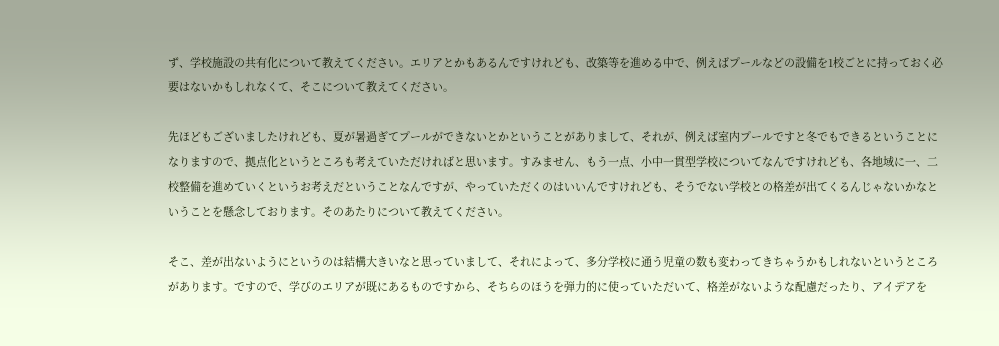ず、学校施設の共有化について教えてください。エリアとかもあるんですけれども、改築等を進める中で、例えばプールなどの設備を1校ごとに持っておく必要はないかもしれなくて、そこについて教えてください。

先ほどもございましたけれども、夏が暑過ぎてプールができないとかということがありまして、それが、例えば室内プールですと冬でもできるということになりますので、拠点化というところも考えていただければと思います。すみません、もう一点、小中一貫型学校についてなんですけれども、各地域に一、二校整備を進めていくというお考えだということなんですが、やっていただくのはいいんですけれども、そうでない学校との格差が出てくるんじゃないかなということを懸念しております。そのあたりについて教えてください。

そこ、差が出ないようにというのは結構大きいなと思っていまして、それによって、多分学校に通う児童の数も変わってきちゃうかもしれないというところがあります。ですので、学びのエリアが既にあるものですから、そちらのほうを弾力的に使っていただいて、格差がないような配慮だったり、アイデアを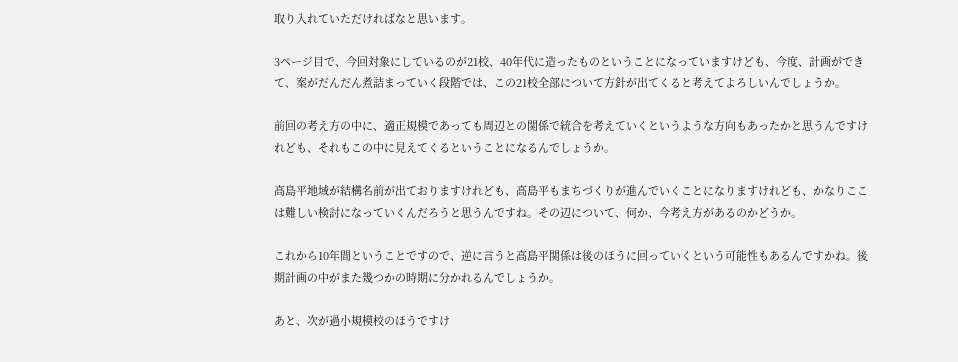取り入れていただければなと思います。

3ページ目で、今回対象にしているのが21校、40年代に造ったものということになっていますけども、今度、計画ができて、案がだんだん煮詰まっていく段階では、この21校全部について方針が出てくると考えてよろしいんでしょうか。

前回の考え方の中に、適正規模であっても周辺との関係で統合を考えていくというような方向もあったかと思うんですけれども、それもこの中に見えてくるということになるんでしょうか。

高島平地域が結構名前が出ておりますけれども、高島平もまちづくりが進んでいくことになりますけれども、かなりここは難しい検討になっていくんだろうと思うんですね。その辺について、何か、今考え方があるのかどうか。

これから10年間ということですので、逆に言うと高島平関係は後のほうに回っていくという可能性もあるんですかね。後期計画の中がまた幾つかの時期に分かれるんでしょうか。

あと、次が過小規模校のほうですけ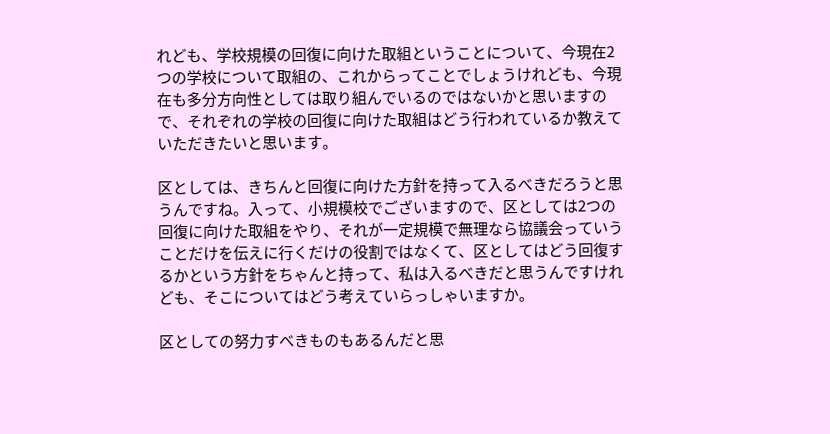れども、学校規模の回復に向けた取組ということについて、今現在2つの学校について取組の、これからってことでしょうけれども、今現在も多分方向性としては取り組んでいるのではないかと思いますので、それぞれの学校の回復に向けた取組はどう行われているか教えていただきたいと思います。

区としては、きちんと回復に向けた方針を持って入るべきだろうと思うんですね。入って、小規模校でございますので、区としては2つの回復に向けた取組をやり、それが一定規模で無理なら協議会っていうことだけを伝えに行くだけの役割ではなくて、区としてはどう回復するかという方針をちゃんと持って、私は入るべきだと思うんですけれども、そこについてはどう考えていらっしゃいますか。

区としての努力すべきものもあるんだと思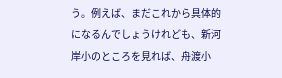う。例えば、まだこれから具体的になるんでしょうけれども、新河岸小のところを見れば、舟渡小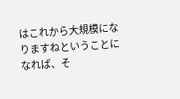はこれから大規模になりますねということになれば、そ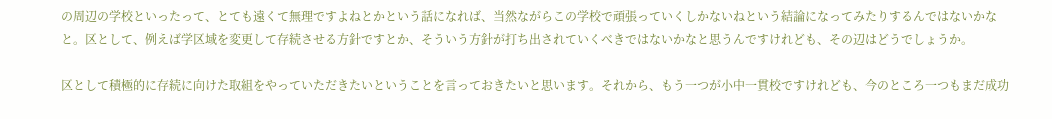の周辺の学校といったって、とても遠くて無理ですよねとかという話になれば、当然ながらこの学校で頑張っていくしかないねという結論になってみたりするんではないかなと。区として、例えば学区域を変更して存続させる方針ですとか、そういう方針が打ち出されていくべきではないかなと思うんですけれども、その辺はどうでしょうか。

区として積極的に存続に向けた取組をやっていただきたいということを言っておきたいと思います。それから、もう一つが小中一貫校ですけれども、今のところ一つもまだ成功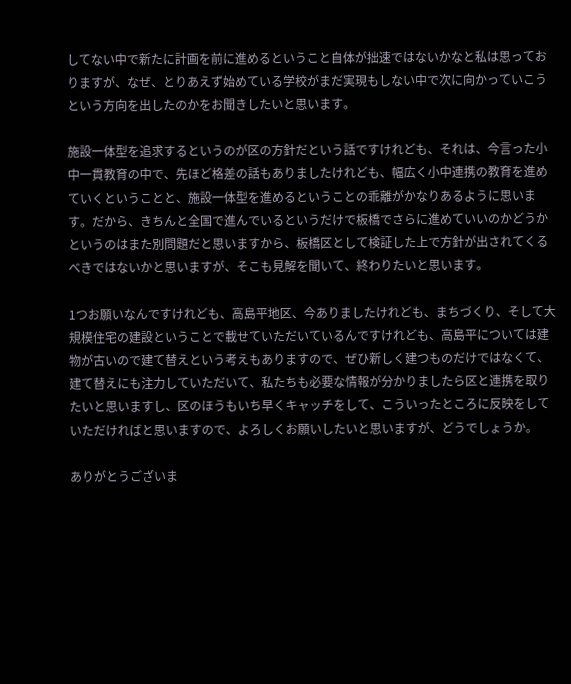してない中で新たに計画を前に進めるということ自体が拙速ではないかなと私は思っておりますが、なぜ、とりあえず始めている学校がまだ実現もしない中で次に向かっていこうという方向を出したのかをお聞きしたいと思います。

施設一体型を追求するというのが区の方針だという話ですけれども、それは、今言った小中一貫教育の中で、先ほど格差の話もありましたけれども、幅広く小中連携の教育を進めていくということと、施設一体型を進めるということの乖離がかなりあるように思います。だから、きちんと全国で進んでいるというだけで板橋でさらに進めていいのかどうかというのはまた別問題だと思いますから、板橋区として検証した上で方針が出されてくるべきではないかと思いますが、そこも見解を聞いて、終わりたいと思います。

1つお願いなんですけれども、高島平地区、今ありましたけれども、まちづくり、そして大規模住宅の建設ということで載せていただいているんですけれども、高島平については建物が古いので建て替えという考えもありますので、ぜひ新しく建つものだけではなくて、建て替えにも注力していただいて、私たちも必要な情報が分かりましたら区と連携を取りたいと思いますし、区のほうもいち早くキャッチをして、こういったところに反映をしていただければと思いますので、よろしくお願いしたいと思いますが、どうでしょうか。

ありがとうございま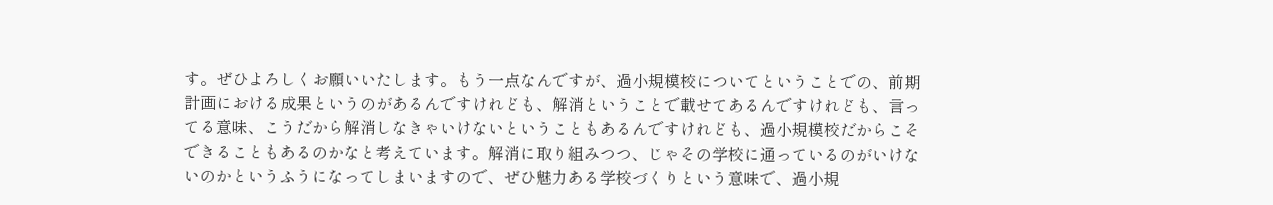す。ぜひよろしくお願いいたします。もう一点なんですが、過小規模校についてということでの、前期計画における成果というのがあるんですけれども、解消ということで載せてあるんですけれども、言ってる意味、こうだから解消しなきゃいけないということもあるんですけれども、過小規模校だからこそできることもあるのかなと考えています。解消に取り組みつつ、じゃその学校に通っているのがいけないのかというふうになってしまいますので、ぜひ魅力ある学校づくりという意味で、過小規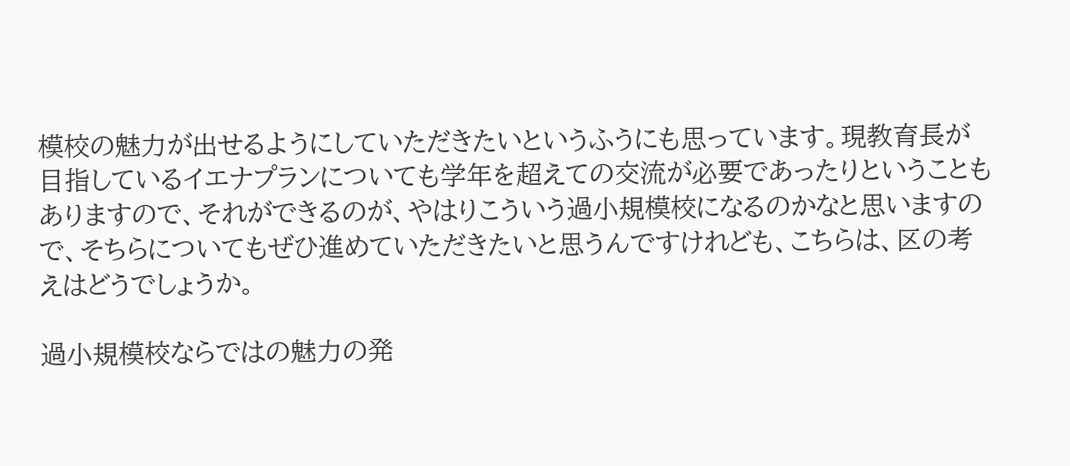模校の魅力が出せるようにしていただきたいというふうにも思っています。現教育長が目指しているイエナプランについても学年を超えての交流が必要であったりということもありますので、それができるのが、やはりこういう過小規模校になるのかなと思いますので、そちらについてもぜひ進めていただきたいと思うんですけれども、こちらは、区の考えはどうでしょうか。

過小規模校ならではの魅力の発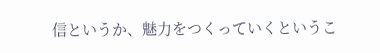信というか、魅力をつくっていくというこ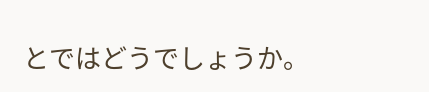とではどうでしょうか。